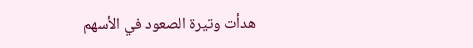هدأت وتيرة الصعود في الأسهم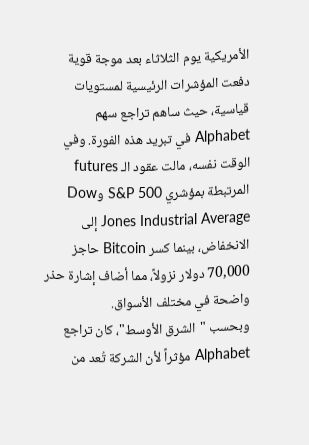الأمريكية يوم الثلاثاء بعد موجة قوية دفعت المؤشرات الرئيسية لمستويات قياسية، حيث ساهم تراجع سهم Alphabet في تبريد هذه الفورة. وفي الوقت نفسه، مالت عقود الـ futures المرتبطة بمؤشري S&P 500 وDow Jones Industrial Average إلى الانخفاض، بينما كسر Bitcoin حاجز 70,000 دولار نزولاً، مما أضاف إشارة حذر واضحة في مختلف الأسواق.
وبحسب "الشرق الأوسط"، كان تراجع Alphabet مؤثراً لأن الشركة تُعد من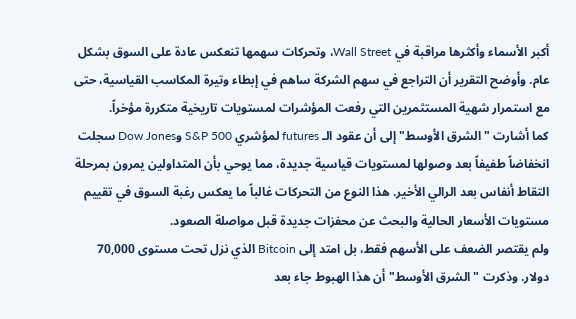أكبر الأسماء وأكثرها مراقبة في Wall Street، وتحركات سهمها تنعكس عادة على السوق بشكل عام. وأوضح التقرير أن التراجع في سهم الشركة ساهم في إبطاء وتيرة المكاسب القياسية، حتى مع استمرار شهية المستثمرين التي رفعت المؤشرات لمستويات تاريخية متكررة مؤخراً.
كما أشارت "الشرق الأوسط" إلى أن عقود الـ futures لمؤشري S&P 500 وDow Jones سجلت انخفاضاً طفيفاً بعد وصولها لمستويات قياسية جديدة، مما يوحي بأن المتداولين يمرون بمرحلة التقاط أنفاس بعد الرالي الأخير. هذا النوع من التحركات غالباً ما يعكس رغبة السوق في تقييم مستويات الأسعار الحالية والبحث عن محفزات جديدة قبل مواصلة الصعود.
ولم يقتصر الضعف على الأسهم فقط، بل امتد إلى Bitcoin الذي نزل تحت مستوى 70,000 دولار. وذكرت "الشرق الأوسط" أن هذا الهبوط جاء بعد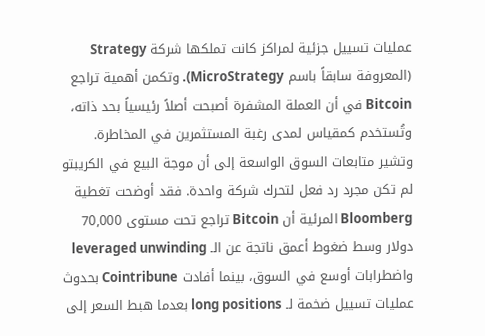عمليات تسييل جزئية لمراكز كانت تملكها شركة Strategy (المعروفة سابقاً باسم MicroStrategy). وتكمن أهمية تراجع Bitcoin في أن العملة المشفرة أصبحت أصلاً رئيسياً بحد ذاته، وتُستخدم كمقياس لمدى رغبة المستثمرين في المخاطرة.
وتشير متابعات السوق الواسعة إلى أن موجة البيع في الكريبتو لم تكن مجرد رد فعل لتحرك شركة واحدة. فقد أوضحت تغطية Bloomberg المرئية أن Bitcoin تراجع تحت مستوى 70,000 دولار وسط ضغوط أعمق ناتجة عن الـ leveraged unwinding واضطرابات أوسع في السوق، بينما أفادت Cointribune بحدوث عمليات تسييل ضخمة لـ long positions بعدما هبط السعر إلى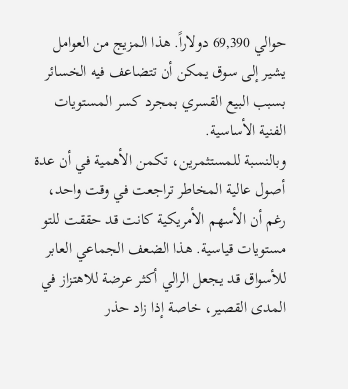حوالي 69,390 دولاراً. هذا المزيج من العوامل يشير إلى سوق يمكن أن تتضاعف فيه الخسائر بسبب البيع القسري بمجرد كسر المستويات الفنية الأساسية.
وبالنسبة للمستثمرين، تكمن الأهمية في أن عدة أصول عالية المخاطر تراجعت في وقت واحد، رغم أن الأسهم الأمريكية كانت قد حققت للتو مستويات قياسية. هذا الضعف الجماعي العابر للأسواق قد يجعل الرالي أكثر عرضة للاهتزاز في المدى القصير، خاصة إذا زاد حذر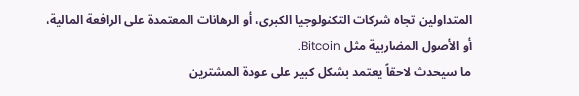المتداولين تجاه شركات التكنولوجيا الكبرى، أو الرهانات المعتمدة على الرافعة المالية، أو الأصول المضاربية مثل Bitcoin.
ما سيحدث لاحقاً يعتمد بشكل كبير على عودة المشترين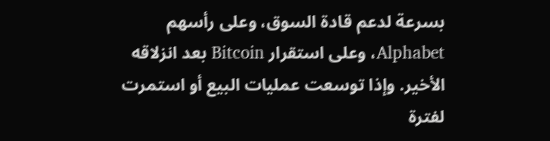بسرعة لدعم قادة السوق، وعلى رأسهم Alphabet، وعلى استقرار Bitcoin بعد انزلاقه الأخير. وإذا توسعت عمليات البيع أو استمرت لفترة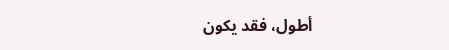أطول، فقد يكون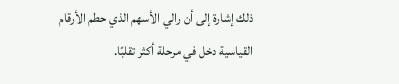ذلك إشارة إلى أن رالي الأسهم الذي حطم الأرقام القياسية دخل في مرحلة أكثر تقلبًا.